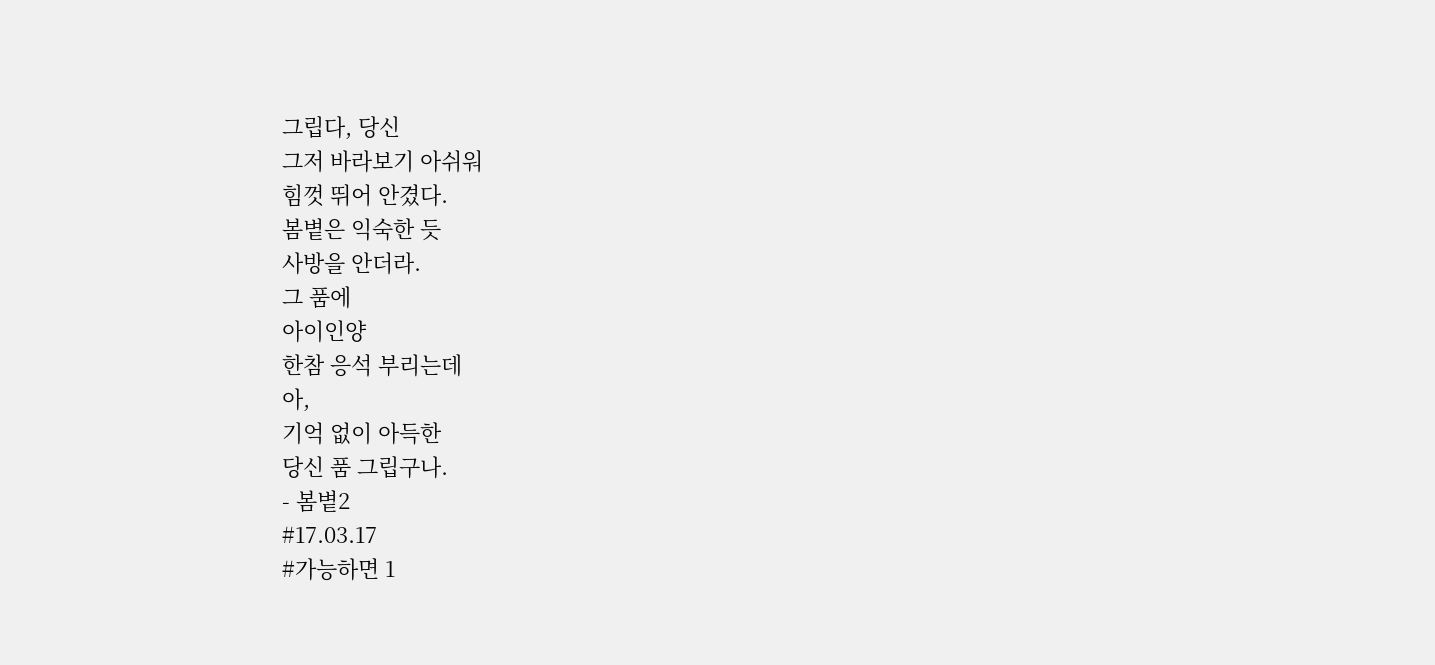그립다, 당신
그저 바라보기 아쉬워
힘껏 뛰어 안겼다.
봄볕은 익숙한 듯
사방을 안더라.
그 품에
아이인양
한참 응석 부리는데
아,
기억 없이 아득한
당신 품 그립구나.
- 봄볕2
#17.03.17
#가능하면 1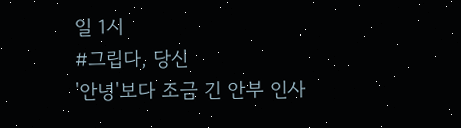일 1시
#그립다, 당신
'안녕'보다 조금 긴 안부 인사